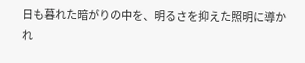日も暮れた暗がりの中を、明るさを抑えた照明に導かれ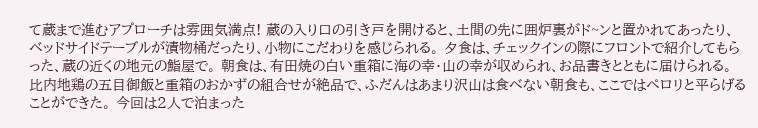て蔵まで進むアプローチは雰囲気満点! 蔵の入り口の引き戸を開けると、土間の先に囲炉裏がド~ンと置かれてあったり、ベッドサイドテーブルが漬物桶だったり、小物にこだわりを感じられる。 夕食は、チェックインの際にフロントで紹介してもらった、蔵の近くの地元の鮨屋で。 朝食は、有田焼の白い重箱に海の幸・山の幸が収められ、お品書きとともに届けられる。 比内地鶏の五目御飯と重箱のおかずの組合せが絶品で、ふだんはあまり沢山は食べない朝食も、ここではペロリと平らげることができた。 今回は2人で泊まった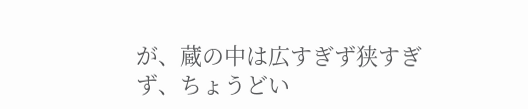が、蔵の中は広すぎず狭すぎず、ちょうどい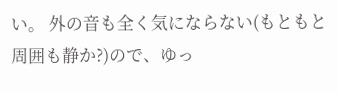い。 外の音も全く気にならない(もともと周囲も静か?)ので、ゆっ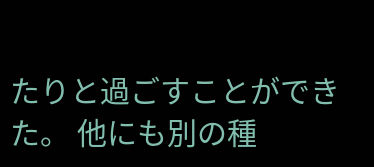たりと過ごすことができた。 他にも別の種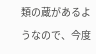類の蔵があるようなので、今度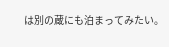は別の蔵にも泊まってみたい。